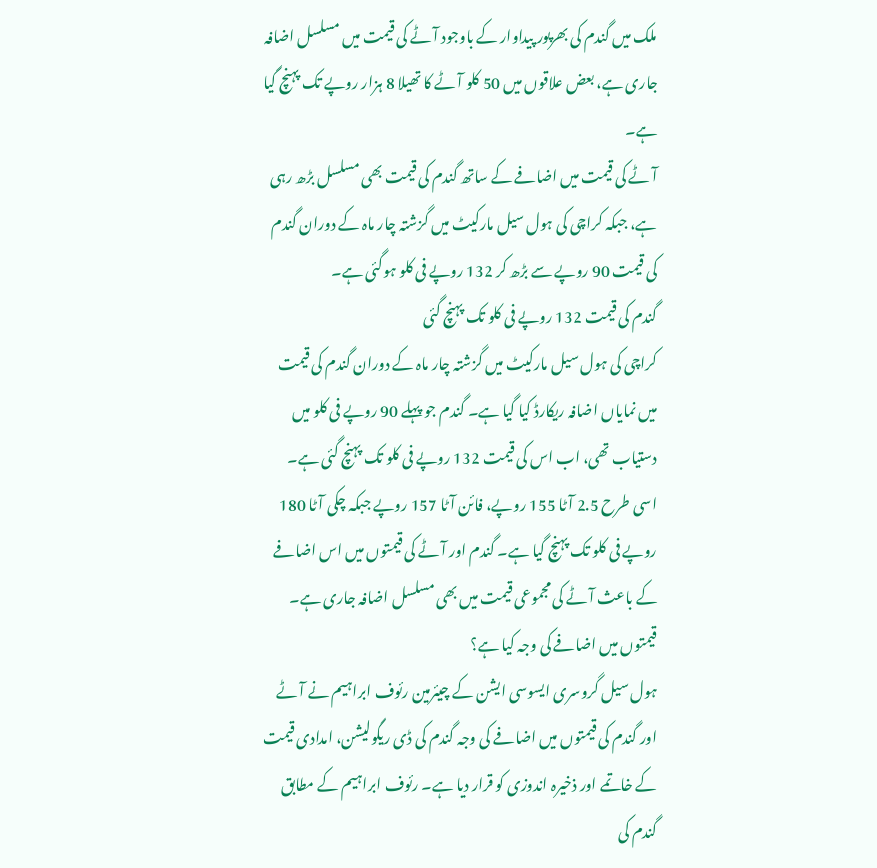ملک میں گندم کی بھرپور پیداوار کے باوجود آٹے کی قیمت میں مسلسل اضافہ جاری ہے، بعض علاقوں میں 50 کلو آٹے کا تھیلا 8 ہزار روپے تک پہنچ گیا ہے۔
آٹے کی قیمت میں اضافے کے ساتھ گندم کی قیمت بھی مسلسل بڑھ رہی ہے، جبکہ کراچی کی ہول سیل مارکیٹ میں گزشتہ چار ماہ کے دوران گندم کی قیمت 90 روپے سے بڑھ کر 132 روپے فی کلو ہوگئی ہے۔
گندم کی قیمت 132 روپے فی کلو تک پہنچ گئی
کراچی کی ہول سیل مارکیٹ میں گزشتہ چار ماہ کے دوران گندم کی قیمت میں نمایاں اضافہ ریکارڈ کیا گیا ہے۔ گندم جو پہلے 90 روپے فی کلو میں دستیاب تھی، اب اس کی قیمت 132 روپے فی کلو تک پہنچ گئی ہے۔ اسی طرح 2.5 آٹا 155 روپے، فائن آٹا 157 روپے جبکہ چکی آٹا 180 روپے فی کلو تک پہنچ گیا ہے۔ گندم اور آٹے کی قیمتوں میں اس اضافے کے باعث آٹے کی مجموعی قیمت میں بھی مسلسل اضافہ جاری ہے۔
قیمتوں میں اضافے کی وجہ کیا ہے؟
ہول سیل گروسری ایسوسی ایشن کے چیئرمین رئوف ابراہیم نے آٹے اور گندم کی قیمتوں میں اضافے کی وجہ گندم کی ڈی ریگولیشن، امدادی قیمت کے خاتمے اور ذخیرہ اندوزی کو قرار دیا ہے۔ رئوف ابراہیم کے مطابق گندم کی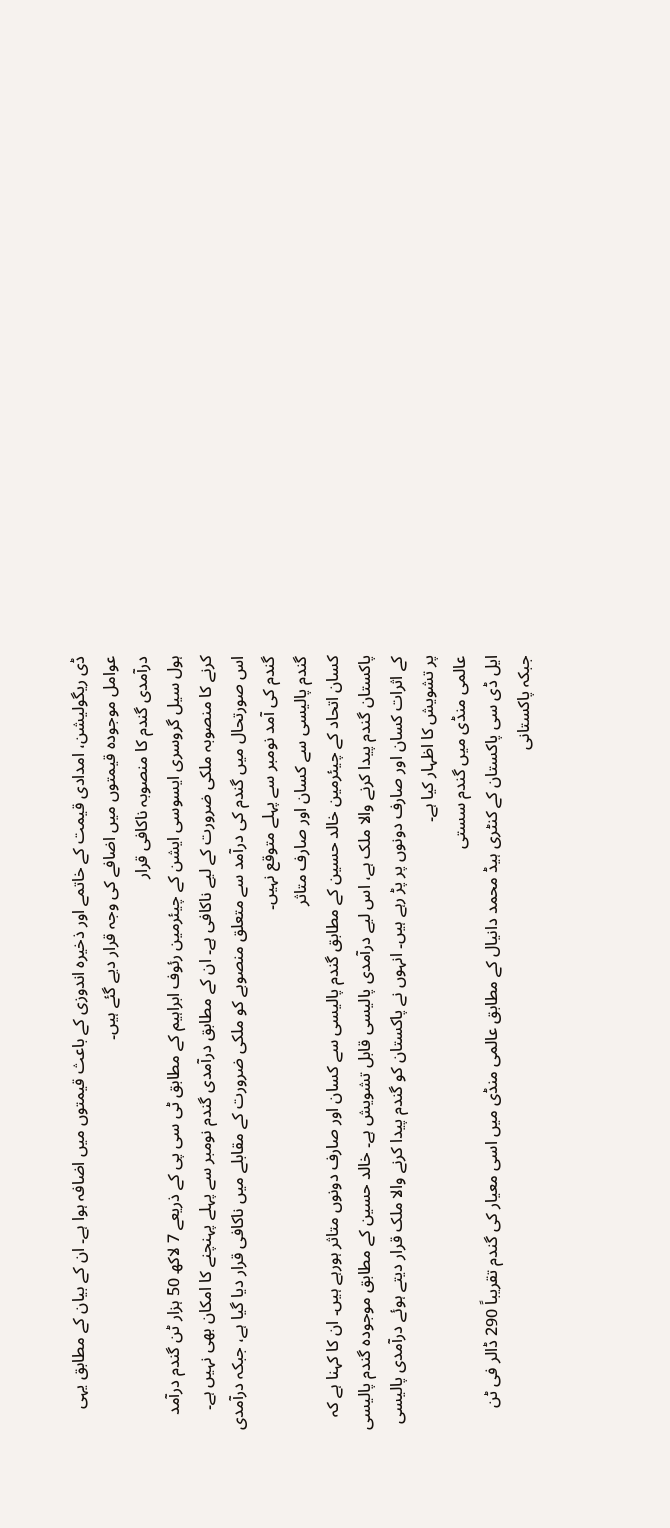ڈی ریگولیشن، امدادی قیمت کے خاتمے اور ذخیرہ اندوزی کے باعث قیمتوں میں اضافہ ہوا ہے۔ ان کے بیان کے مطابق یہی عوامل موجودہ قیمتوں میں اضافے کی وجہ قرار دیے گئے ہیں۔
درآمدی گندم کا منصوبہ ناکافی قرار
ہول سیل گروسری ایسوسی ایشن کے چیئرمین رئوف ابراہیم کے مطابق ٹی سی پی کے ذریعے 7 لاکھ 50 ہزار ٹن گندم درآمد کرنے کا منصوبہ ملکی ضرورت کے لیے ناکافی ہے۔ ان کے مطابق درآمدی گندم نومبر سے پہلے پہنچنے کا امکان بھی نہیں ہے۔ اس صورتحال میں گندم کی درآمد سے متعلق منصوبے کو ملکی ضرورت کے مقابلے میں ناکافی قرار دیا گیا ہے، جبکہ درآمدی گندم کی آمد نومبر سے پہلے متوقع نہیں۔
گندم پالیسی سے کسان اور صارف متاثر
کسان اتحاد کے چیئرمین خالد حسین کے مطابق گندم پالیسی سے کسان اور صارف دونوں متاثر ہورہے ہیں۔ ان کا کہنا ہے کہ پاکستان گندم پیدا کرنے والا ملک ہے، اس لیے درآمدی پالیسی قابل تشویش ہے۔ خالد حسین کے مطابق موجودہ گندم پالیسی کے اثرات کسان اور صارف دونوں پر پڑ رہے ہیں۔ انہوں نے پاکستان کو گندم پیدا کرنے والا ملک قرار دیتے ہوئے درآمدی پالیسی پر تشویش کا اظہار کیا ہے۔
عالمی منڈی میں گندم سستی
ایل ڈی سی پاکستان کے کنٹری ہیڈ محمد دانیال کے مطابق عالمی منڈی میں اسی معیار کی گندم تقریباً 290 ڈالر فی ٹن جبکہ پاکستانی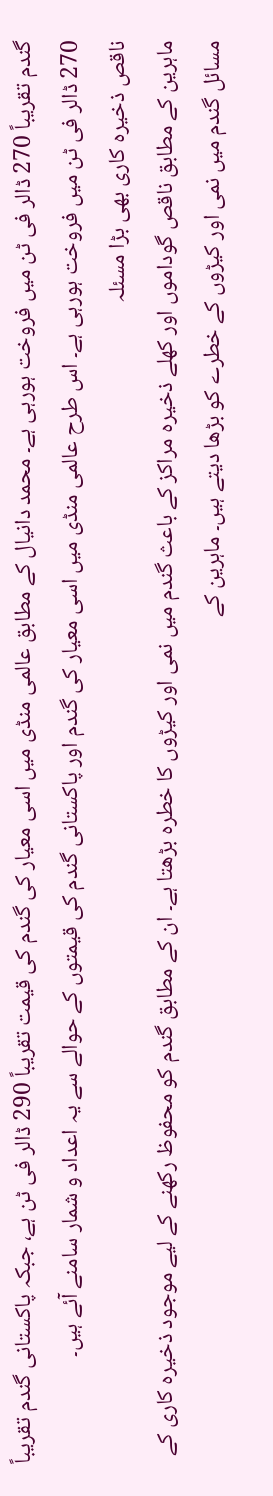گندم تقریباً 270 ڈالر فی ٹن میں فروخت ہورہی ہے۔ محمد دانیال کے مطابق عالمی منڈی میں اسی معیار کی گندم کی قیمت تقریباً 290 ڈالر فی ٹن ہے، جبکہ پاکستانی گندم تقریباً 270 ڈالر فی ٹن میں فروخت ہورہی ہے۔ اس طرح عالمی منڈی میں اسی معیار کی گندم اور پاکستانی گندم کی قیمتوں کے حوالے سے یہ اعداد و شمار سامنے آئے ہیں۔
ناقص ذخیرہ کاری بھی بڑا مسئلہ
ماہرین کے مطابق ناقص گوداموں اور کھلے ذخیرہ مراکز کے باعث گندم میں نمی اور کیڑوں کا خطرہ بڑھتا ہے۔ ان کے مطابق گندم کو محفوظ رکھنے کے لیے موجود ذخیرہ کاری کے مسائل گندم میں نمی اور کیڑوں کے خطرے کو بڑھا دیتے ہیں۔ ماہرین کے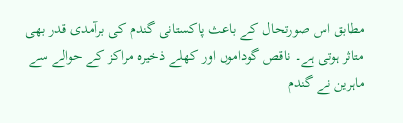مطابق اس صورتحال کے باعث پاکستانی گندم کی برآمدی قدر بھی متاثر ہوتی ہے۔ ناقص گوداموں اور کھلے ذخیرہ مراکز کے حوالے سے ماہرین نے گندم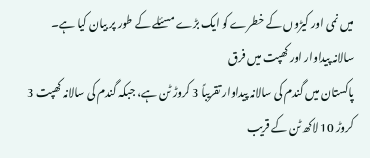میں نمی اور کیڑوں کے خطرے کو ایک بڑے مسئلے کے طور پر بیان کیا ہے۔
سالانہ پیداوار اور کھپت میں فرق
پاکستان میں گندم کی سالانہ پیداوار تقریباً 3 کروڑ ٹن ہے، جبکہ گندم کی سالانہ کھپت 3 کروڑ 10 لاکھ ٹن کے قریب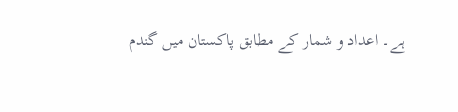ہے۔ اعداد و شمار کے مطابق پاکستان میں گندم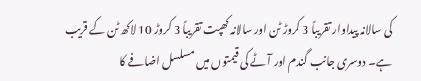کی سالانہ پیداوار تقریباً 3 کروڑ ٹن اور سالانہ کھپت تقریباً 3 کروڑ 10 لاکھ ٹن کے قریب ہے۔ دوسری جانب گندم اور آٹے کی قیمتوں میں مسلسل اضافے کا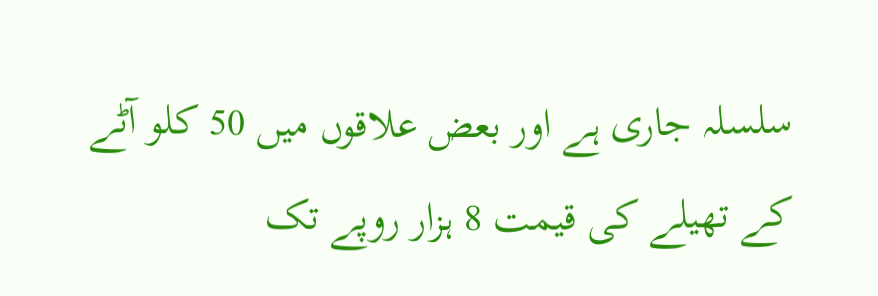سلسلہ جاری ہے اور بعض علاقوں میں 50 کلو آٹے کے تھیلے کی قیمت 8 ہزار روپے تک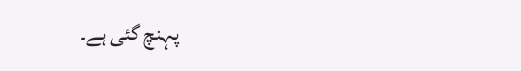پہنچ گئی ہے۔